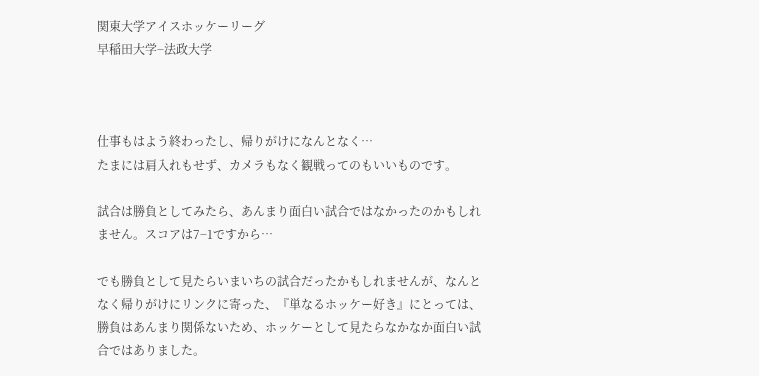関東大学アイスホッケーリーグ
早稲田大学−法政大学



仕事もはよう終わったし、帰りがけになんとなく…
たまには肩入れもせず、カメラもなく観戦ってのもいいものです。

試合は勝負としてみたら、あんまり面白い試合ではなかったのかもしれません。スコアは7−1ですから…

でも勝負として見たらいまいちの試合だったかもしれませんが、なんとなく帰りがけにリンクに寄った、『単なるホッケー好き』にとっては、勝負はあんまり関係ないため、ホッケーとして見たらなかなか面白い試合ではありました。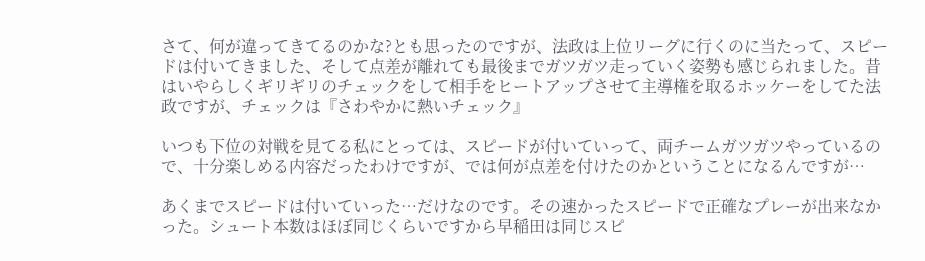さて、何が違ってきてるのかな?とも思ったのですが、法政は上位リーグに行くのに当たって、スピードは付いてきました、そして点差が離れても最後までガツガツ走っていく姿勢も感じられました。昔はいやらしくギリギリのチェックをして相手をヒートアップさせて主導権を取るホッケーをしてた法政ですが、チェックは『さわやかに熱いチェック』

いつも下位の対戦を見てる私にとっては、スピードが付いていって、両チームガツガツやっているので、十分楽しめる内容だったわけですが、では何が点差を付けたのかということになるんですが…

あくまでスピードは付いていった…だけなのです。その速かったスピードで正確なプレーが出来なかった。シュート本数はほぼ同じくらいですから早稲田は同じスピ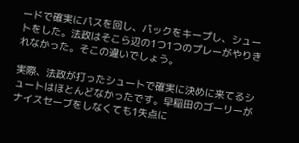ードで確実にパスを回し、パックをキープし、シュートをした。法政はそこら辺の1つ1つのプレーがやりきれなかった。そこの違いでしょう。

実際、法政が打ったシュートで確実に決めに来てるシュートはほとんどなかったです。早稲田のゴーリーがナイスセーブをしなくても1失点に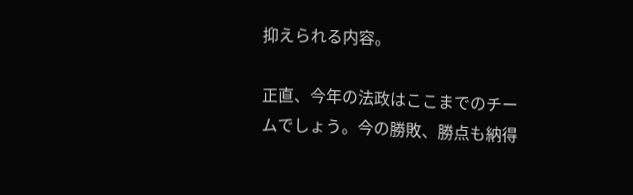抑えられる内容。

正直、今年の法政はここまでのチームでしょう。今の勝敗、勝点も納得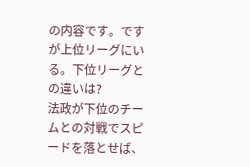の内容です。ですが上位リーグにいる。下位リーグとの違いは?
法政が下位のチームとの対戦でスピードを落とせば、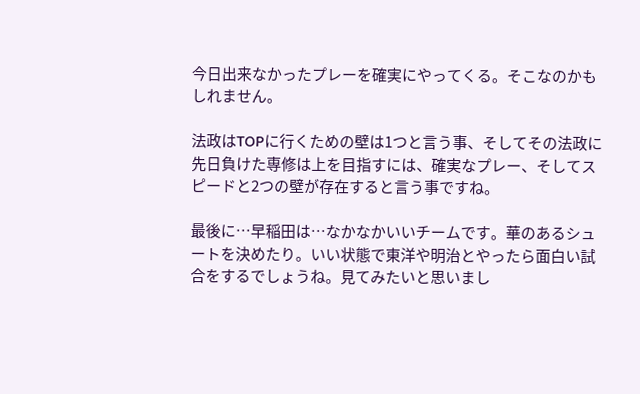今日出来なかったプレーを確実にやってくる。そこなのかもしれません。

法政はTOPに行くための壁は1つと言う事、そしてその法政に先日負けた専修は上を目指すには、確実なプレー、そしてスピードと2つの壁が存在すると言う事ですね。

最後に…早稲田は…なかなかいいチームです。華のあるシュートを決めたり。いい状態で東洋や明治とやったら面白い試合をするでしょうね。見てみたいと思いまし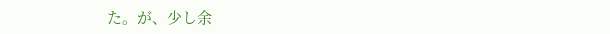た。が、少し余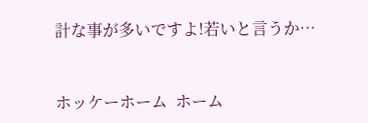計な事が多いですよ!若いと言うか…



ホッケーホーム  ホーム